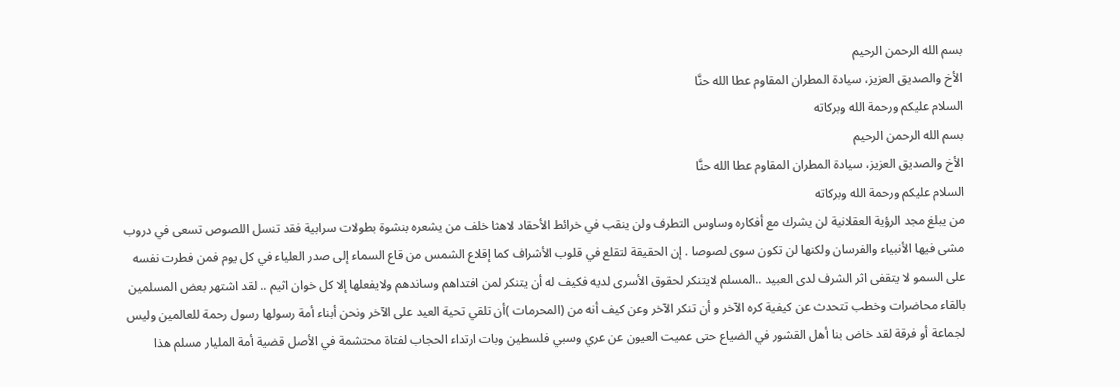بسم الله الرحمن الرحيم
الأخ والصديق العزيز، سيادة المطران المقاوم عطا الله حنَّا
السلام عليكم ورحمة الله وبركاته
بسم الله الرحمن الرحيم
الأخ والصديق العزيز، سيادة المطران المقاوم عطا الله حنَّا
السلام عليكم ورحمة الله وبركاته
من يبلغ مجد الرؤية العقلانية لن يشرك مع أفكاره وساوس التطرف ولن ينقب في خرائط الأحقاد لاهثا خلف من يشعره بنشوة بطولات سرابية فقد تنسل اللصوص تسعى في دروب مشى فيها الأنبياء والفرسان ولكنها لن تكون سوى لصوصا . إن الحقيقة لتقلع في قلوب الأشراف كما إقلاع الشمس من قاع السماء إلى صدر العلياء في كل يوم فمن فطرت نفسه على السمو لا يتقفى اثر الشرف لدى العبيد ..المسلم لايتنكر لحقوق الأسرى لديه فكيف له أن يتنكر لمن افتداهم وساندهم ولايفعلها إلا كل خوان اثيم .. لقد اشتهر بعض المسلمين بالقاء محاضرات وخطب تتحدث عن كيفية كره الآخر و أن تنكر الآخر وعن كيف أنه من (المحرمات )أن تلقي تحية العيد على الآخر ونحن أبناء أمة رسولها رسول رحمة للعالمين وليس لجماعة أو فرقة لقد خاض بنا أهل القشور في الضياع حتى عميت العيون عن عري وسبي فلسطين وبات ارتداء الحجاب لفتاة محتشمة في الأصل قضية أمة المليار مسلم هذا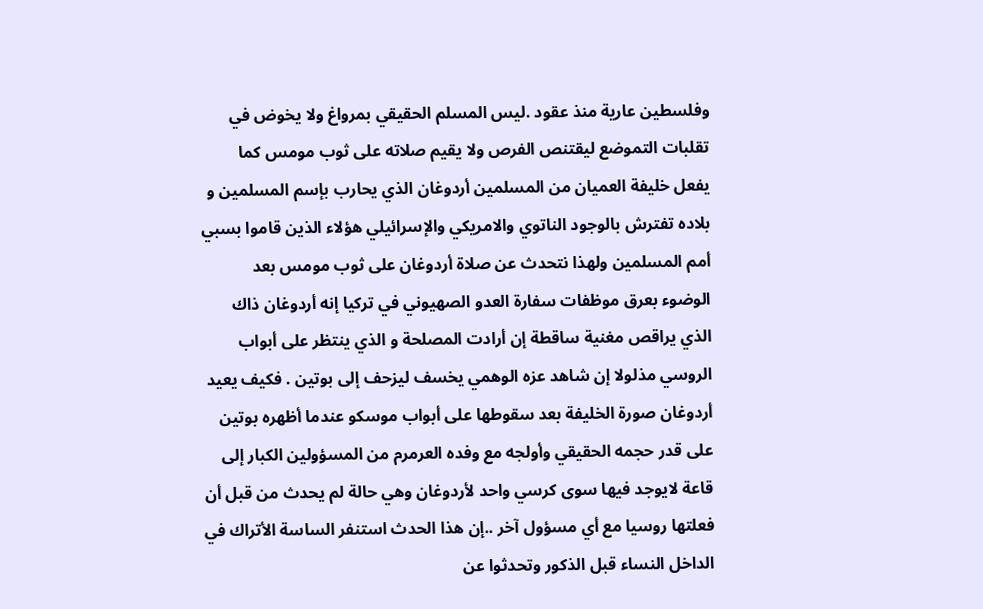وفلسطين عارية منذ عقود .ليس المسلم الحقيقي بمرواغ ولا يخوض في تقلبات التموضع ليقتنص الفرص ولا يقيم صلاته على ثوب مومس كما يفعل خليفة العميان من المسلمين أردوغان الذي يحارب بإسم المسلمين و بلاده تفترش بالوجود الناتوي والامريكي والإسرائيلي هؤلاء الذين قاموا بسبي أمم المسلمين ولهذا نتحدث عن صلاة أردوغان على ثوب مومس بعد الوضوء بعرق موظفات سفارة العدو الصهيوني في تركيا إنه أردوغان ذاك الذي يراقص مغنية ساقطة إن أرادت المصلحة و الذي ينتظر على أبواب الروسي مذلولا إن شاهد عزه الوهمي يخسف ليزحف إلى بوتين . فكيف يعيد أردوغان صورة الخليفة بعد سقوطها على أبواب موسكو عندما أظهره بوتين على قدر حجمه الحقيقي وأولجه مع وفده العرمرم من المسؤولين الكبار إلى قاعة لايوجد فيها سوى كرسي واحد لأردوغان وهي حالة لم يحدث من قبل أن فعلتها روسيا مع أي مسؤول آخر ..إن هذا الحدث استنفر الساسة الأتراك في الداخل النساء قبل الذكور وتحدثوا عن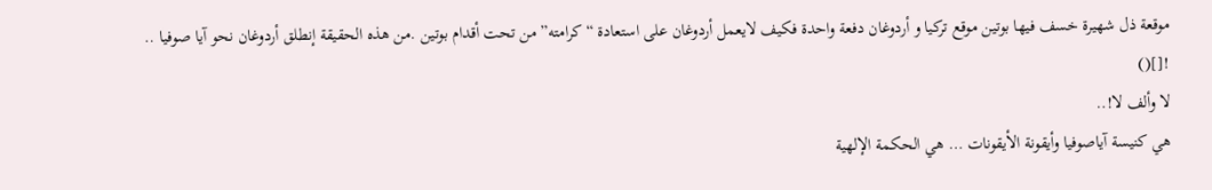موقعة ذل شهيرة خسف فيها بوتين موقع تركيا و أردوغان دفعة واحدة فكيف لايعمل أردوغان على استعادة “كرامته” من تحت أقدام بوتين .من هذه الحقيقة إنطلق أردوغان نحو آيا صوفيا ..
![]()
لا وألف لا!..
هي كنيسة آياصوفيا وأيقونة الأيقونات … هي الحكمة الإلهية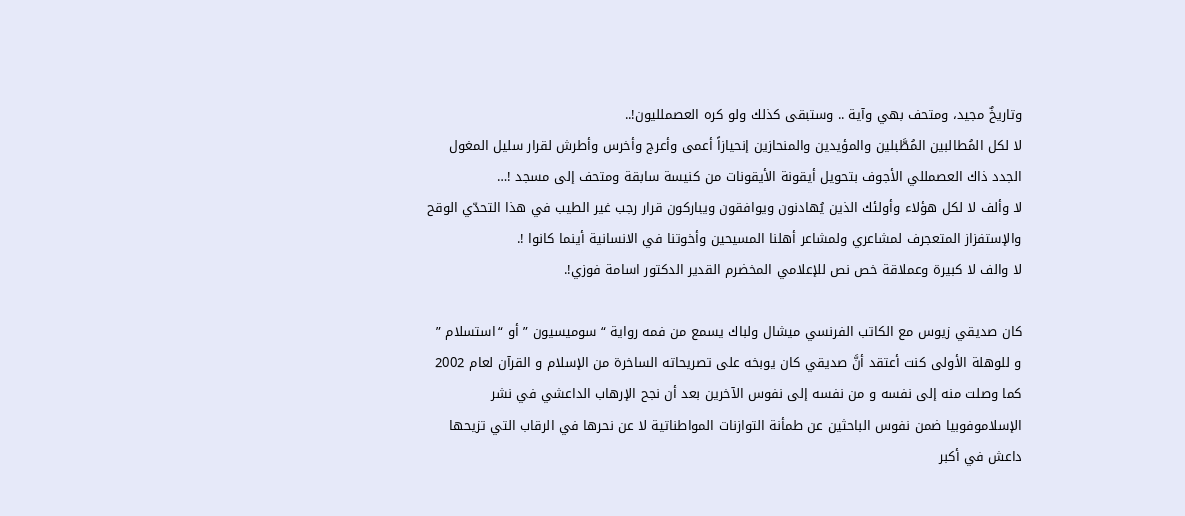وتاريخٌ مجيد، ومتحف بهي وآية .. وستبقى كذلك ولو كره العصملليون!..
لا لكل المُطالبين المُطَّبلين والمؤيدين والمنحازين إنحيازاً أعمى وأعرج وأخرس وأطرش لقرار سليل المغول الجدد ذاك العصمللي الأجوف بتحويل أيقونة الأيقونات من كنيسة سابقة ومتحف إلى مسجد !…
لا وألف لا لكل هؤلاء وأولئك الذين يُهادنون ويوافقون ويباركون قرار رجب غير الطيب في هذا التحدّي الوقح والإستفزاز المتعجرف لمشاعري ولمشاعر أهلنا المسيحين وأخوتنا في الانسانية أينما كانوا !.
لا والف لا كبيرة وعملاقة خص نص للإعلامي المخضرم القدير الدكتور اسامة فوزي!.

كان صديقي زيوس مع الكاتب الفرنسي ميشال ولباك يسمع من فمه رواية “سوميسيون ” أو “استسلام ” و للوهلة الأولى كنت أعتقد أنَّ صديقي كان يوبخه على تصريحاته الساخرة من الإسلام و القرآن لعام 2002 كما وصلت منه إلى نفسه و من نفسه إلى نفوس الآخرين بعد أن نجح الإرهاب الداعشي في نشر الإسلاموفوبيا ضمن نفوس الباحثين عن طمأنة التوازنات المواطناتية لا عن نحرها في الرقاب التي تزيحها داعش في أكبر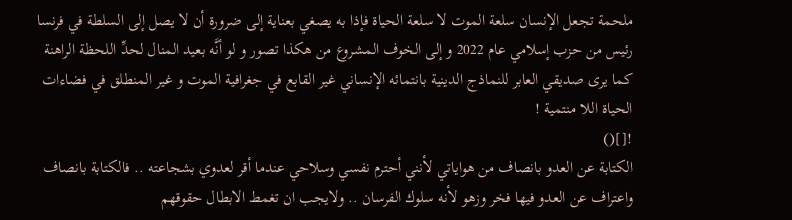ملحمة تجعل الإنسان سلعة الموت لا سلعة الحياة فإذا به يصغي بعناية إلى ضرورة أن لا يصل إلى السلطة في فرنسا رئيس من حزب إسلامي عام 2022 و إلى الخوف المشروع من هكذا تصور و لو أنَّه بعيد المنال لحدِّ اللحظة الراهنة كما يرى صديقي العابر للنماذج الدينية بانتمائه الإنساني غير القابع في جغرافية الموت و غير المنطلق في فضاءات الحياة اللا منتمية !
![]()
الكتابة عن العدو بانصاف من هواياتي لأنني أحترم نفسي وسلاحي عندما أقر لعدوي بشجاعته .. فالكتابة بانصاف واعتراف عن العدو فيها فخر وزهو لأنه سلوك الفرسان .. ولايجب ان تغمط الابطال حقوقهم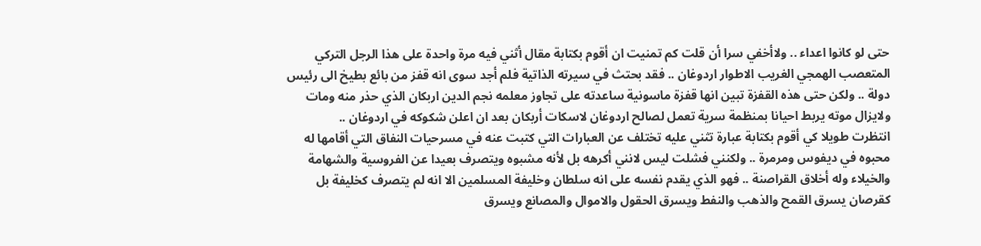حتى لو كانوا اعداء .. ولاأخفي سرا أن قلت كم تمنيت ان أقوم بكتابة مقال أثني فيه مرة واحدة على هذا الرجل التركي المتعصب الهمجي الغريب الاطوار اردوغان .. فقد بحتث في سيرته الذاتية فلم أجد سوى انه قفز من بائع بطيخ الى رئيس دولة .. ولكن حتى هذه القفزة تبين انها قفزة ماسونية ساعدته على تجاوز معلمه نجم الدين اربكان الذي حذر منه ومات ولايزال موته يربط احيانا بمنظمة سرية تعمل لصالح اردوغان لاسكات أربكان بعد ان اعلن شكوكه في اردوغان ..
انتظرت طويلا كي أقوم بكتابة عبارة تثني عليه تختلف عن العبارات التي كتبت عنه في مسرحيات النفاق التي أقامها له محبوه في ديفوس ومرمرة .. ولكنني فشلت ليس لانني أكرهه بل لأنه مشبوه ويتصرف بعيدا عن الفروسية والشهامة والخيلاء وله أخلاق القراصنة .. فهو الذي يقدم نفسه على انه سلطان وخليفة المسلمين الا انه لم يتصرف كخليفة بل كقرصان يسرق القمح والذهب والنفط ويسرق الحقول والاموال والمصانع ويسرق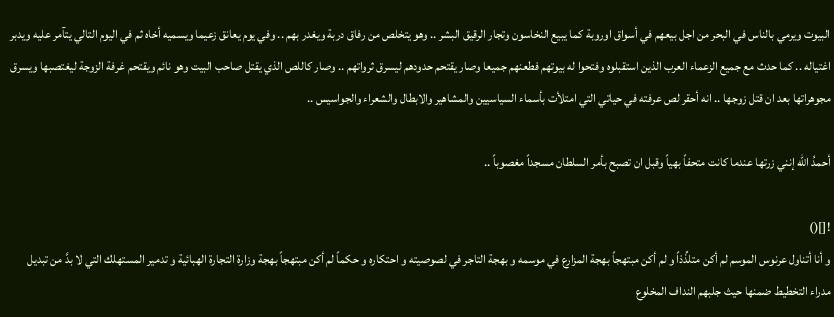البيوت ويرمي بالناس في البحر من اجل بيعهم في أسواق اوروبة كما يبيع النخاسون وتجار الرقيق البشر .. وهو يتخلص من رفاق دربة ويغدر بهم .. وفي يوم يعانق زعيما ويسميه أخاه ثم في اليوم التالي يتآمر عليه ويدبر اغتياله .. كما حدث مع جميع الزعماء العرب الذين استقبلوه وفتحوا له بيوتهم فطعنهم جميعا وصار يقتحم حدودهم ليسرق ثرواتهم .. وصار كاللص الذي يقتل صاحب البيت وهو نائم ويقتحم غرفة الزوجة ليغتصبها ويسرق مجوهراتها بعد ان قتل زوجها .. انه أحقر لص عرفته في حياتي التي امتلأت بأسماء السياسيين والمشاهير والابطال والشعراء والجواسيس ..

أحمدُ الله إنني زرتها عندما كانت متحفاً بهياً وقبل ان تصبح بأمر السلطان مسجداً مغصوباً ..

![]()
و أنا أتناول عرنوس الموسم لم أكن متلذِّذاً و لم أكن مبتهجاً بهجة المزارع في موسمه و بهجة التاجر في لصوصيته و احتكاره و حكماً لم أكن مبتهجاً بهجة وزارة التجارة الهبائية و تدمير المستهلك التي لا بدَّ من تبديل مدراء التخطيط ضمنها حيث جلبهم النداف المخلوع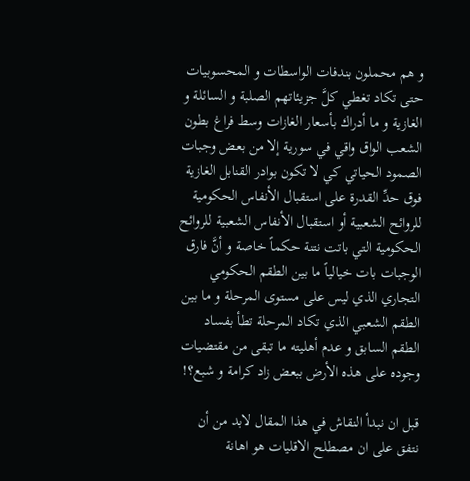و هم محملون بندفات الواسطات و المحسوبيات حتى تكاد تغطي كلَّ جزيئاتهم الصلبة و السائلة و الغازية و ما أدراك بأسعار الغازات وسط فراغ بطون الشعب الواق واقي في سورية إلا من بعض وجبات الصمود الحياتي كي لا تكون بوادر القنابل الغازية فوق حدِّ القدرة على استقبال الأنفاس الحكومية للروائح الشعبية أو استقبال الأنفاس الشعبية للروائح الحكومية التي باتت نتنة حكماً خاصة و أنَّ فارق الوجبات بات خيالياً ما بين الطقم الحكومي التجاري الذي ليس على مستوى المرحلة و ما بين الطقم الشعبي الذي تكاد المرحلة تطأ بفساد الطقم السابق و عدم أهليته ما تبقى من مقتضيات وجوده على هذه الأرض ببعض زاد كرامة و شبع؟!

قبل ان نبدأ النقاش في هذا المقال لابد من أن نتفق على ان مصطلح الاقليات هو اهانة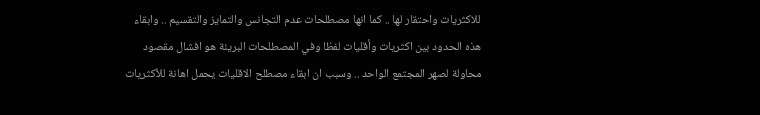للاكثريات واحتقار لها .. كما انها مصطلحات عدم التجانس والتمايز والتقسيم .. وابقاء هذه الحدود بين اكثريات وأقليات لفظا وفي المصطلحات البريئة هو افشال مقصود محاولة لصهر المجتمع الواحد .. وسبب ان ابقاء مصطلح الاقليات يحمل اهانة للأكثريات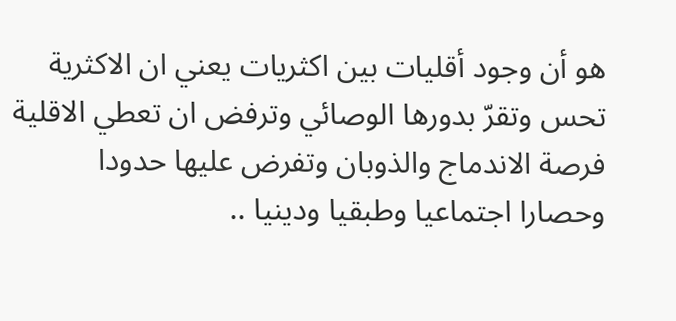هو أن وجود أقليات بين اكثريات يعني ان الاكثرية تحس وتقرّ بدورها الوصائي وترفض ان تعطي الاقلية فرصة الاندماج والذوبان وتفرض عليها حدودا وحصارا اجتماعيا وطبقيا ودينيا ..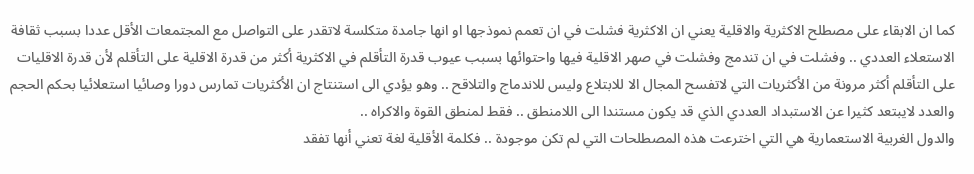كما ان الابقاء على مصطلح الاكثرية والاقلية يعني ان الاكثرية فشلت في ان تعمم نموذجها او انها جامدة متكلسة لاتقدر على التواصل مع المجتمعات الأقل عددا بسبب ثقافة الاستعلاء العددي .. وفشلت في ان تندمج وفشلت في صهر الاقلية فيها واحتوائها بسبب عيوب قدرة التأقلم في الاكثرية أكثر من قدرة الاقلية على التأقلم لأن قدرة الاقليات على التأقلم أكثر مرونة من الأكثريات التي لاتفسح المجال الا للابتلاع وليس للاندماج والتلاقح .. وهو يؤدي الى استنتاج ان الأكثريات تمارس دورا وصائيا استعلائيا بحكم الحجم والعدد لايبتعد كثيرا عن الاستبداد العددي الذي قد يكون مستندا الى اللامنطق .. فقط لمنطق القوة والاكراه ..
والدول الغربية الاستعمارية هي التي اخترعت هذه المصطلحات التي لم تكن موجودة .. فكلمة الأقلية لغة تعني أنها تفقد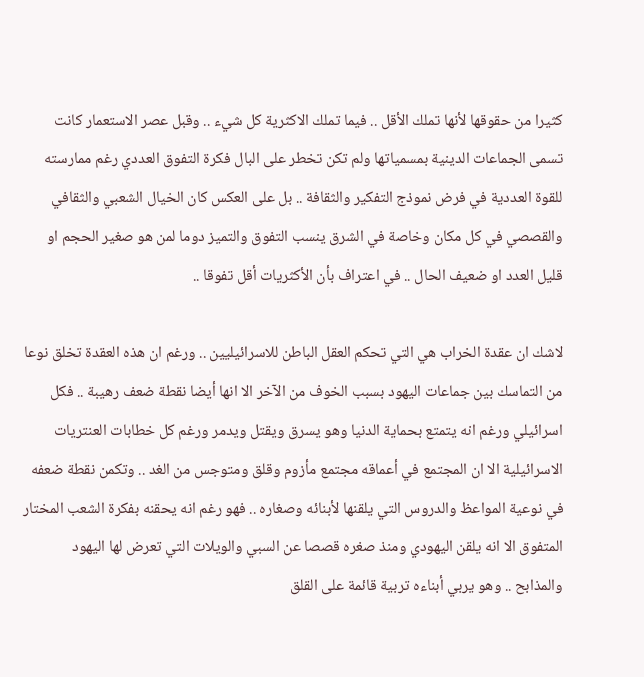كثيرا من حقوقها لأنها تملك الأقل .. فيما تملك الاكثرية كل شيء .. وقبل عصر الاستعمار كانت تسمى الجماعات الدينية بمسمياتها ولم تكن تخطر على البال فكرة التفوق العددي رغم ممارسته للقوة العددية في فرض نموذج التفكير والثقافة .. بل على العكس كان الخيال الشعبي والثقافي والقصصي في كل مكان وخاصة في الشرق ينسب التفوق والتميز دوما لمن هو صغير الحجم او قليل العدد او ضعيف الحال .. في اعتراف بأن الأكثريات أقل تفوقا ..

لاشك ان عقدة الخراب هي التي تحكم العقل الباطن للاسرائيليين .. ورغم ان هذه العقدة تخلق نوعا من التماسك بين جماعات اليهود بسبب الخوف من الآخر الا انها أيضا نقطة ضعف رهيبة .. فكل اسرائيلي ورغم انه يتمتع بحماية الدنيا وهو يسرق ويقتل ويدمر ورغم كل خطابات العنتريات الاسرائيلية الا ان المجتمع في أعماقه مجتمع مأزوم وقلق ومتوجس من الغد .. وتكمن نقطة ضعفه في نوعية المواعظ والدروس التي يلقنها لأبنائه وصغاره .. فهو رغم انه يحقنه بفكرة الشعب المختار المتفوق الا انه يلقن اليهودي ومنذ صغره قصصا عن السبي والويلات التي تعرض لها اليهود والمذابح .. وهو يربي أبناءه تربية قائمة على القلق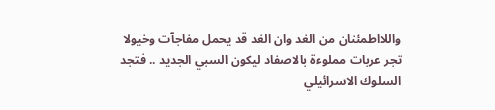واللااطمئنان من الغد وان الغد قد يحمل مفاجآت وخيولا تجر عربات مملوءة بالاصفاد ليكون السبي الجديد .. فتجد السلوك الاسرائيلي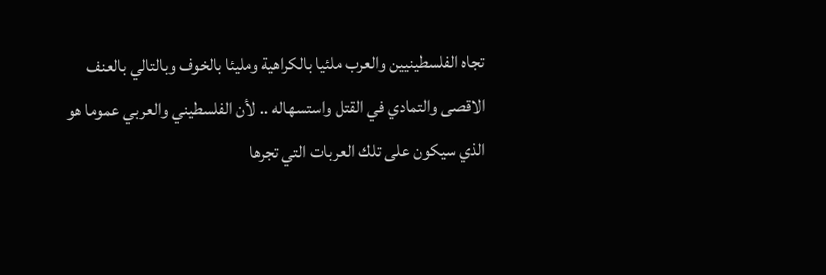تجاه الفلسطينيين والعرب ملئيا بالكراهية ومليئا بالخوف وبالتالي بالعنف الاقصى والتمادي في القتل واستسهاله .. لأن الفلسطيني والعربي عموما هو الذي سيكون على تلك العربات التي تجرها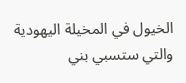الخيول في المخيلة اليهودية والتي ستسبي بني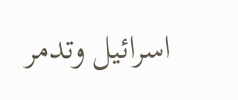اسرائيل وتدمر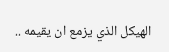الهيكل الذي يزمع ان يقيمه ..